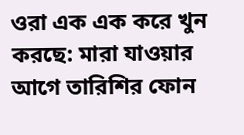ওরা এক এক করে খুন করছে: মারা যাওয়ার আগে তারিশির ফোন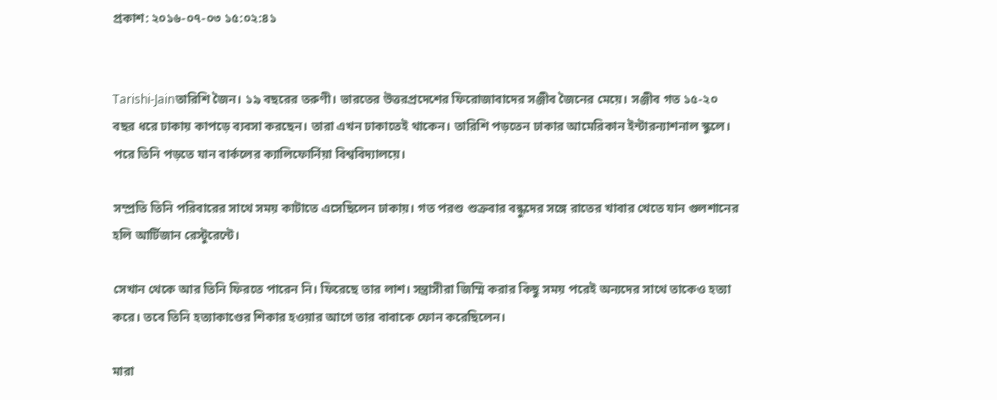প্রকাশ: ২০১৬-০৭-০৩ ১৫:০২:৪১


Tarishi-Jainতারিশি জৈন। ১৯ বছরের তরুণী। ভারতের উত্তরপ্রদেশের ফিরোজাবাদের সঞ্জীব জৈনের মেয়ে। সঞ্জীব গত ১৫-২০ বছর ধরে ঢাকায় কাপড়ে ব্যবসা করছেন। তারা এখন ঢাকাতেই থাকেন। তারিশি পড়তেন ঢাকার আমেরিকান ইন্টারন্যাশনাল স্কুলে। পরে তিনি পড়তে যান বার্কলের ক্যালিফোর্নিয়া বিশ্ববিদ্যালয়ে।

সম্প্রতি তিনি পরিবারের সাথে সময় কাটাতে এসেছিলেন ঢাকায়। গত পরশু শুক্রবার বন্ধুদের সঙ্গে রাতের খাবার খেতে যান গুলশানের হলি আর্টিজান রেস্টুরেন্টে।

সেখান থেকে আর তিনি ফিরতে পারেন নি। ফিরেছে তার লাশ। সন্ত্রাসীরা জিম্মি করার কিছু সময় পরেই অন্যদের সাথে তাকেও হত্যা করে। তবে তিনি হত্যাকাণ্ডের শিকার হওয়ার আগে তার বাবাকে ফোন করেছিলেন।

মারা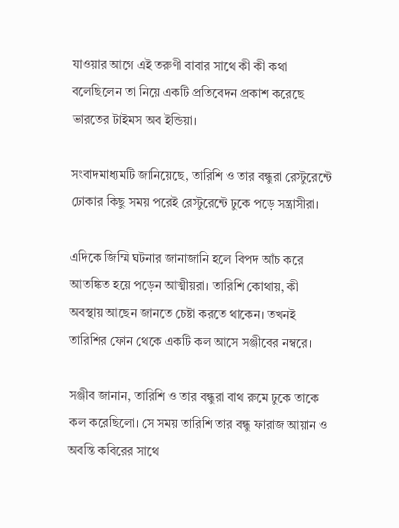যাওয়ার আগে এই তরুণী বাবার সাথে কী কী কথা বলেছিলেন তা নিয়ে একটি প্রতিবেদন প্রকাশ করেছে ভারতের টাইমস অব ইন্ডিয়া।

সংবাদমাধ্যমটি জানিয়েছে, তারিশি ও তার বন্ধুরা রেস্টুরেন্টে ঢোকার কিছু সময় পরেই রেস্টুরেন্টে ঢুকে পড়ে সন্ত্রাসীরা।

এদিকে জিম্মি ঘটনার জানাজানি হলে বিপদ আঁচ করে আতঙ্কিত হয়ে পড়েন আত্মীয়রা। তারিশি কোথায়, কী অবস্থায় আছেন জানতে চেষ্টা করতে থাকেন। তখনই তারিশির ফোন থেকে একটি কল আসে সঞ্জীবের নম্বরে।

সঞ্জীব জানান, তারিশি ও তার বন্ধুরা বাথ রুমে ঢুকে তাকে কল করেছিলো। সে সময় তারিশি তার বন্ধু ফারাজ আয়ান ও অবন্তি কবিরের সাথে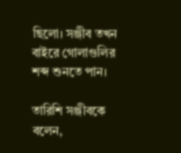ছিলো। সঞ্জীব তখন বাইরে গোলাগুলির শব্দ শুনতে পান।

তারিশি সঞ্জীবকে বলেন,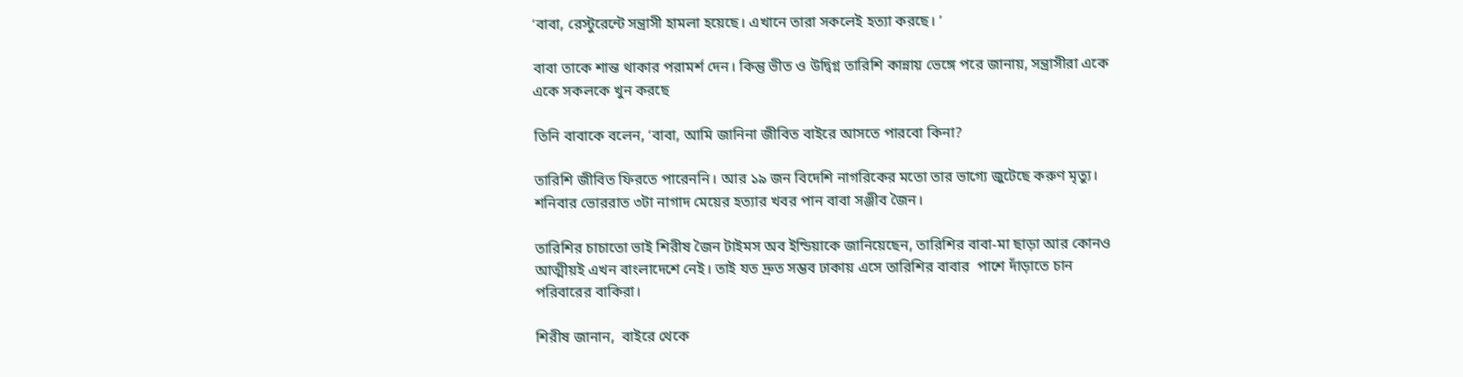‘বাবা, রেস্টুরেন্টে সন্ত্রাসী হামলা হয়েছে। এখানে তারা সকলেই হত্যা করছে। ’

বাবা তাকে শান্ত থাকার পরামর্শ দেন। কিন্তু ভীত ও উদ্বিগ্ন তারিশি কান্নায় ভেঙ্গে পরে জানায়, সন্ত্রাসীরা একে একে সকলকে খুন করছে

তিনি বাবাকে বলেন, ‘বাবা, আমি জানিনা জীবিত বাইরে আসতে পারবো কিনা?

তারিশি জীবিত ফিরতে পারেননি। আর ১৯ জন বিদেশি নাগরিকের মতো তার ভাগ্যে জুটেছে করুণ মৃত্যু। শনিবার ভোররাত ৩টা নাগাদ মেয়ের হত্যার খবর পান বাবা সঞ্জীব জৈন।

তারিশির চাচাতো ভাই শিরীষ জৈন টাইমস অব ইন্ডিয়াকে জানিয়েছেন, তারিশির বাবা-মা ছাড়া আর কোনও আত্মীয়ই এখন বাংলাদেশে নেই। তাই যত দ্রুত সম্ভব ঢাকায় এসে তারিশির বাবার  পাশে দাঁড়াতে চান পরিবারের বাকিরা।

শিরীষ জানান,  বাইরে থেকে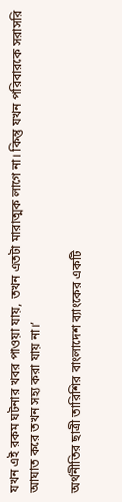যখন এই রকম ঘটনার খবর পাওয়া যায়, তখন এতটা মারাত্মক লাগে না। কিন্তু যখন পরিবারকে সরাসরি আঘাত করে তখন সহ্য করা যায় না।’

অর্থনীতির ছাত্রী তারিশির বাংলাদেশ ব্যাংকের একটি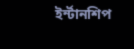ইর্ন্টানশিপ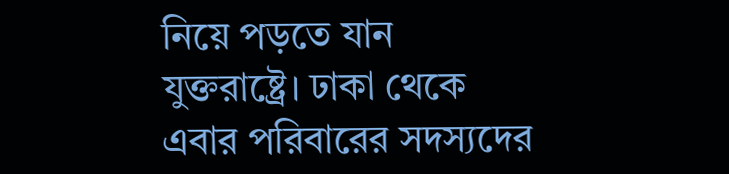নিয়ে পড়তে যান যুক্তরাষ্ট্রে। ঢাকা থেকে এবার পরিবারের সদস্যদের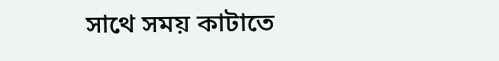সাথে সময় কাটাতে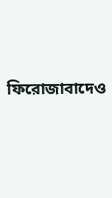ফিরোজাবাদেও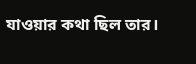যাওয়ার কথা ছিল তার।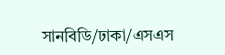সানবিডি/ঢাকা/এসএস